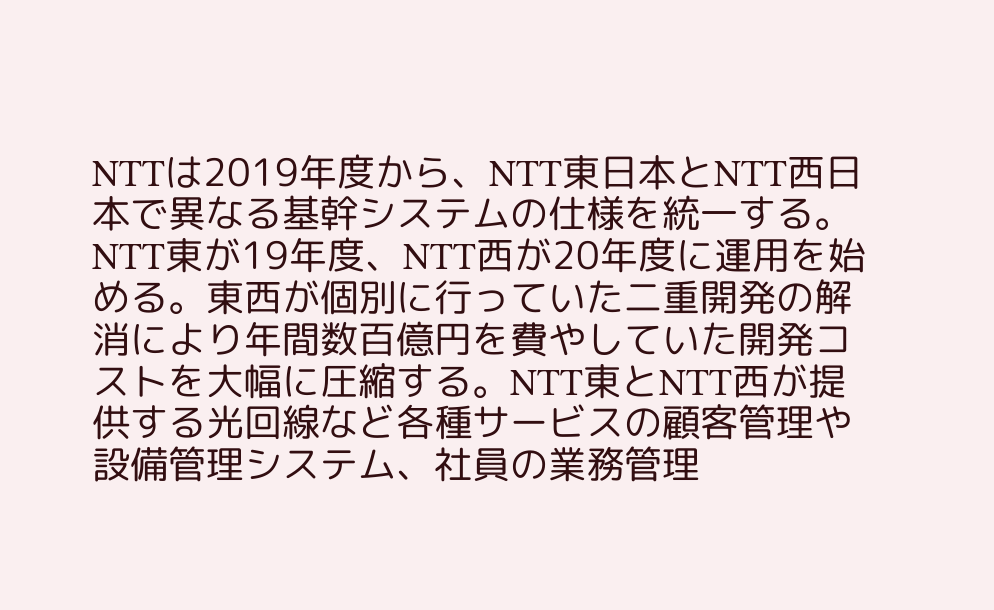NTTは2019年度から、NTT東日本とNTT西日本で異なる基幹システムの仕様を統一する。NTT東が19年度、NTT西が20年度に運用を始める。東西が個別に行っていた二重開発の解消により年間数百億円を費やしていた開発コストを大幅に圧縮する。NTT東とNTT西が提供する光回線など各種サービスの顧客管理や設備管理システム、社員の業務管理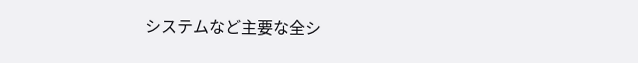システムなど主要な全シ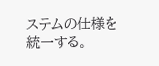ステムの仕様を統一する。